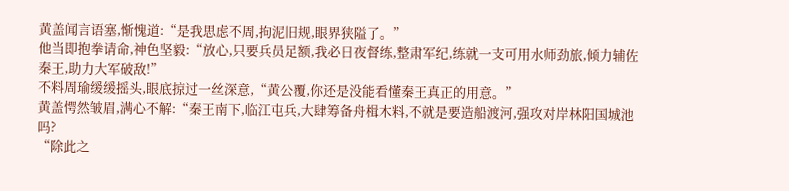黄盖闻言语塞,惭愧道:“是我思虑不周,拘泥旧规,眼界狭隘了。”
他当即抱拳请命,神色坚毅:“放心,只要兵员足额,我必日夜督练,整肃军纪,练就一支可用水师劲旅,倾力辅佐秦王,助力大军破敌!”
不料周瑜缓缓摇头,眼底掠过一丝深意,“黄公覆,你还是没能看懂秦王真正的用意。”
黄盖愕然皱眉,满心不解:“秦王南下,临江屯兵,大肆筹备舟楫木料,不就是要造船渡河,强攻对岸林阳国城池吗?
“除此之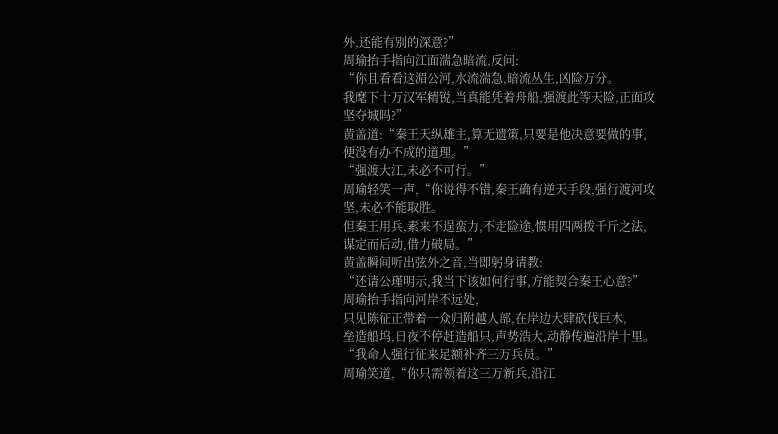外,还能有别的深意?”
周瑜抬手指向江面湍急暗流,反问:
“你且看看这湄公河,水流湍急,暗流丛生,凶险万分。
我麾下十万汉军精锐,当真能凭着舟船,强渡此等天险,正面攻坚夺城吗?”
黄盖道:“秦王天纵雄主,算无遗策,只要是他决意要做的事,便没有办不成的道理。”
“强渡大江,未必不可行。”
周瑜轻笑一声,“你说得不错,秦王确有逆天手段,强行渡河攻坚,未必不能取胜。
但秦王用兵,素来不逞蛮力,不走险途,惯用四两拨千斤之法,谋定而后动,借力破局。”
黄盖瞬间听出弦外之音,当即躬身请教:
“还请公瑾明示,我当下该如何行事,方能契合秦王心意?”
周瑜抬手指向河岸不远处,
只见陈征正带着一众归附越人部,在岸边大肆砍伐巨木,
垒造船坞,日夜不停赶造船只,声势浩大,动静传遍沿岸十里。
“我命人强行征来足额补齐三万兵员。”
周瑜笑道,“你只需领着这三万新兵,沿江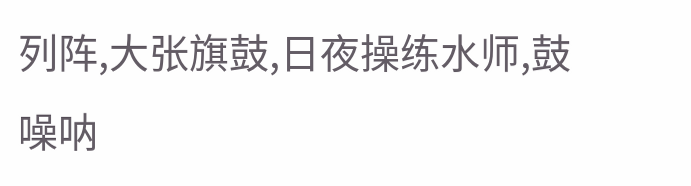列阵,大张旗鼓,日夜操练水师,鼓噪呐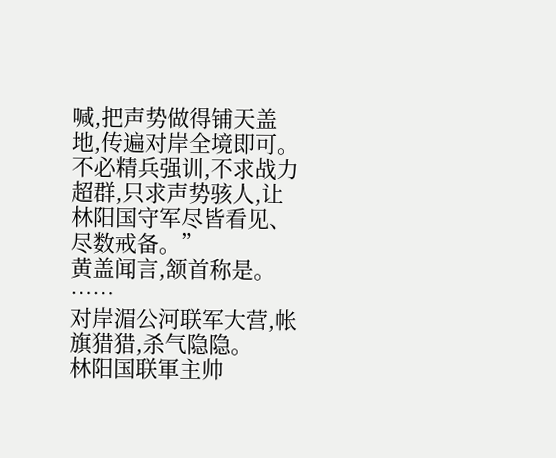喊,把声势做得铺天盖地,传遍对岸全境即可。
不必精兵强训,不求战力超群,只求声势骇人,让林阳国守军尽皆看见、尽数戒备。”
黄盖闻言,颔首称是。
……
对岸湄公河联军大营,帐旗猎猎,杀气隐隐。
林阳国联軍主帅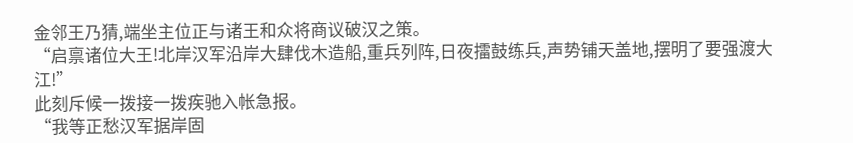金邻王乃猜,端坐主位正与诸王和众将商议破汉之策。
“启禀诸位大王!北岸汉军沿岸大肆伐木造船,重兵列阵,日夜擂鼓练兵,声势铺天盖地,摆明了要强渡大江!”
此刻斥候一拨接一拨疾驰入帐急报。
“我等正愁汉军据岸固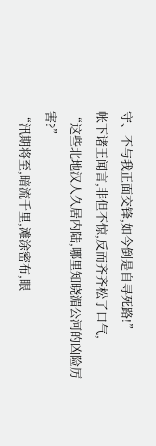守、不与我正面交锋,如今倒是自寻死路!”
帐下诸王闻言,非但不惊,反而齐齐松了口气,
“这些北地汉人久居内陆,哪里知晓湄公河的凶险厉害?”
“汛期将至,暗流千里,滩涂密布,眼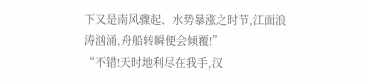下又是南风骤起、水势暴涨之时节,江面浪涛汹涌,舟船转瞬便会倾覆!”
“不错!天时地利尽在我手,汉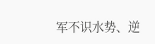军不识水势、逆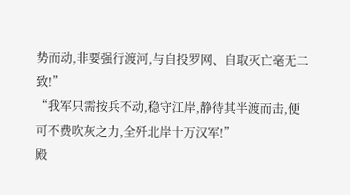势而动,非要强行渡河,与自投罗网、自取灭亡毫无二致!”
“我军只需按兵不动,稳守江岸,静待其半渡而击,便可不费吹灰之力,全歼北岸十万汉军!”
殿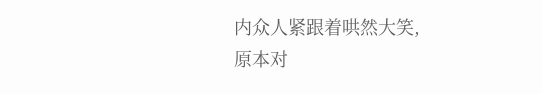内众人紧跟着哄然大笑,
原本对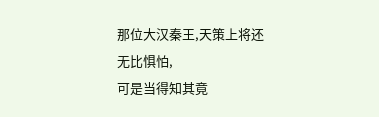那位大汉秦王,天策上将还无比惧怕,
可是当得知其竟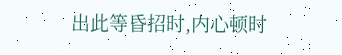出此等昏招时,内心顿时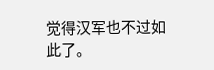觉得汉军也不过如此了。